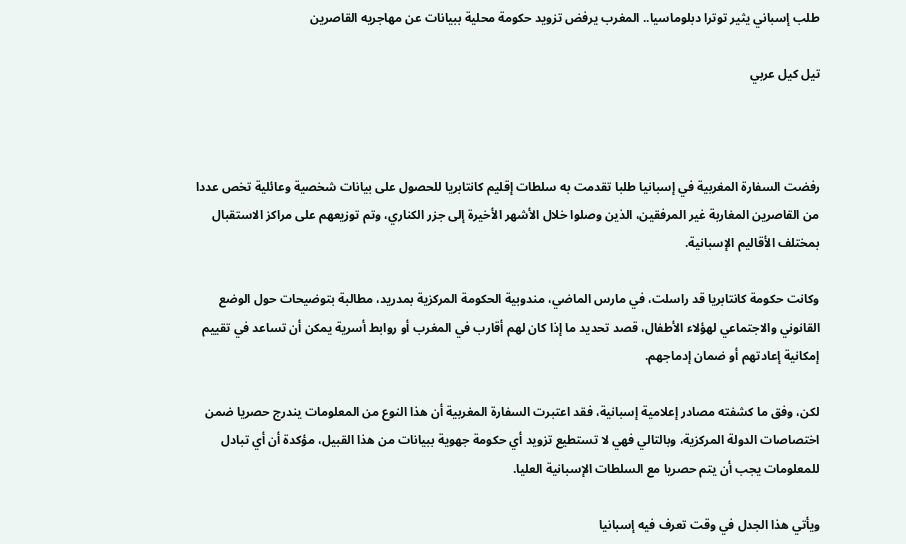طلب إسباني يثير توترا دبلوماسيا.. المغرب يرفض تزويد حكومة محلية ببيانات عن مهاجريه القاصرين

تيل كيل عربي



رفضت السفارة المغربية في إسبانيا طلبا تقدمت به سلطات إقليم كانتابريا للحصول على بيانات شخصية وعائلية تخص عددا من القاصرين المغاربة غير المرفقين، الذين وصلوا خلال الأشهر الأخيرة إلى جزر الكناري، وتم توزيعهم على مراكز الاستقبال بمختلف الأقاليم الإسبانية.

وكانت حكومة كانتابريا قد راسلت، في مارس الماضي، مندوبية الحكومة المركزية بمدريد، مطالبة بتوضيحات حول الوضع القانوني والاجتماعي لهؤلاء الأطفال، قصد تحديد ما إذا كان لهم أقارب في المغرب أو روابط أسرية يمكن أن تساعد في تقييم إمكانية إعادتهم أو ضمان إدماجهم.

لكن، وفق ما كشفته مصادر إعلامية إسبانية، فقد اعتبرت السفارة المغربية أن هذا النوع من المعلومات يندرج حصريا ضمن اختصاصات الدولة المركزية، وبالتالي فهي لا تستطيع تزويد أي حكومة جهوية ببيانات من هذا القبيل، مؤكدة أن أي تبادل للمعلومات يجب أن يتم حصريا مع السلطات الإسبانية العليا.

ويأتي هذا الجدل في وقت تعرف فيه إسبانيا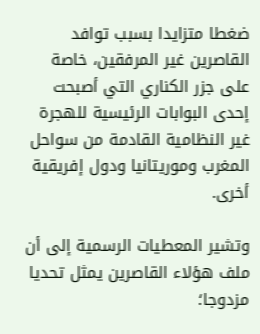ضغطا متزايدا بسبب توافد القاصرين غير المرفقين، خاصة على جزر الكناري التي أصبحت إحدى البوابات الرئيسية للهجرة غير النظامية القادمة من سواحل المغرب وموريتانيا ودول إفريقية أخرى.

وتشير المعطيات الرسمية إلى أن ملف هؤلاء القاصرين يمثل تحديا مزدوجا؛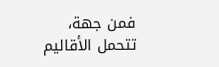فمن جهة، تتحمل الأقاليم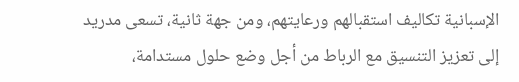الإسبانية تكاليف استقبالهم ورعايتهم، ومن جهة ثانية، تسعى مدريد إلى تعزيز التنسيق مع الرباط من أجل وضع حلول مستدامة،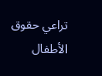تراعي حقوق الأطفال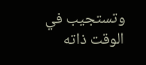وتستجيب في الوقت ذاته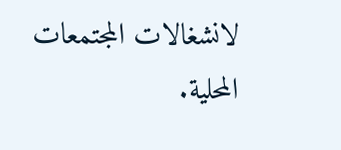لانشغالات المجتمعات المحلية.